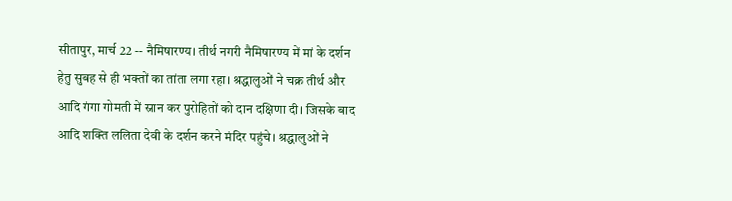सीतापुर, मार्च 22 -- नैमिषारण्य। तीर्थ नगरी नैमिषारण्य में मां के दर्शन हेतु सुबह से ही भक्तों का तांता लगा रहा। श्रद्धालुओं ने चक्र तीर्थ और आदि गंगा गोमती में स्नान कर पुरोहितों को दान दक्षिणा दी। जिसके बाद आदि शक्ति ललिता देवी के दर्शन करने मंदिर पहुंचे। श्रद्धालुओं ने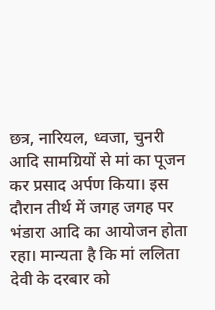छत्र, नारियल, ध्वजा, चुनरी आदि सामग्रियों से मां का पूजन कर प्रसाद अर्पण किया। इस दौरान तीर्थ में जगह जगह पर भंडारा आदि का आयोजन होता रहा। मान्यता है कि मां ललिता देवी के दरबार को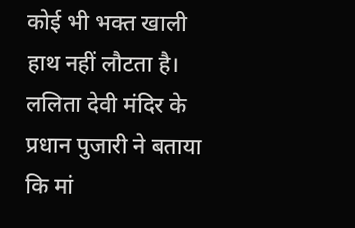कोई भी भक्त खाली हाथ नहीं लौटता है। ललिता देवी मंदिर के प्रधान पुजारी ने बताया कि मां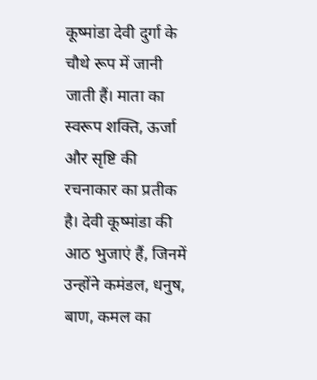कूष्मांडा देवी दुर्गा के चौथे रूप में जानी जाती हैं। माता का स्वरूप शक्ति, ऊर्जा और सृष्टि की रचनाकार का प्रतीक है। देवी कूष्मांडा की आठ भुजाएं हैं, जिनमें उन्होंने कमंडल, धनुष, बाण, कमल का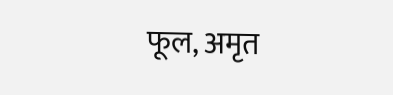फूल, अमृत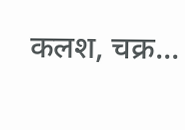कलश, चक्र...